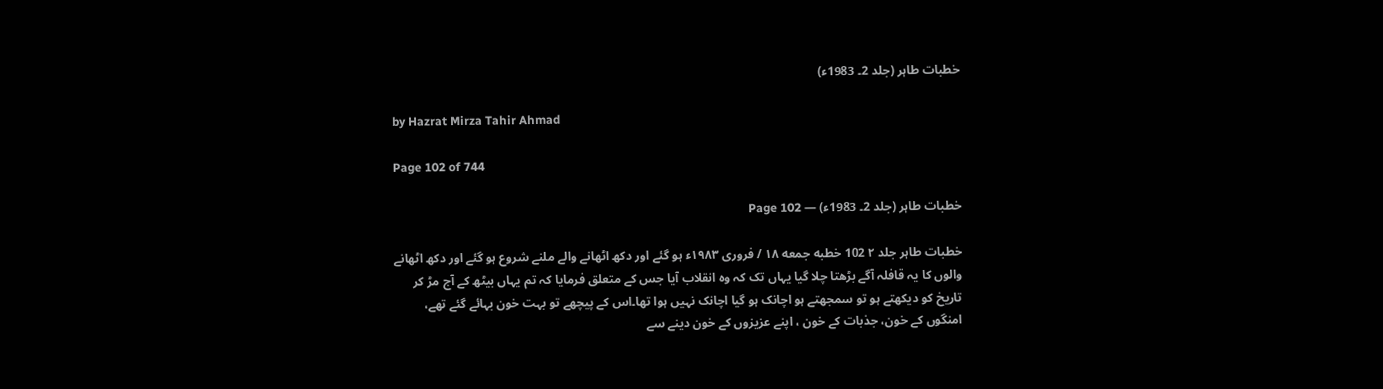خطبات طاہر (جلد 2۔ 1983ء)

by Hazrat Mirza Tahir Ahmad

Page 102 of 744

خطبات طاہر (جلد 2۔ 1983ء) — Page 102

خطبات طاہر جلد ۲ 102 خطبه جمعه ۱۸ / فروری ۱۹۸۳ء ہو گئے اور دکھ اٹھانے والے ملنے شروع ہو گئے اور دکھ اٹھانے والوں کا یہ قافلہ آگے بڑھتا چلا گیا یہاں تک کہ وہ انقلاب آیا جس کے متعلق فرمایا کہ تم یہاں بیٹھ کے آج مڑ کر تاریخ کو دیکھتے ہو تو سمجھتے ہو اچانک ہو گیا اچانک نہیں ہوا تھا۔اس کے پیچھے تو بہت خون بہائے گئے تھے، امنگوں کے خون، جذبات کے خون ، اپنے عزیزوں کے خون دینے سے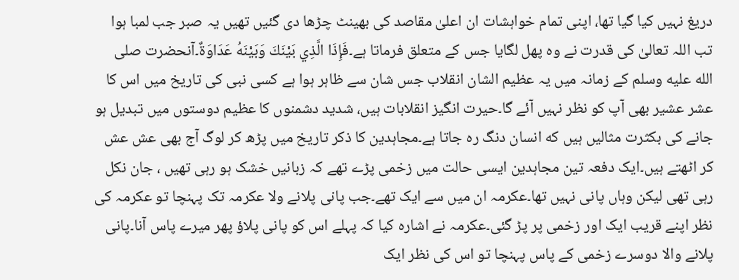دریغ نہیں کیا گیا تھا، اپنی تمام خواہشات ان اعلیٰ مقاصد کی بھینٹ چڑھا دی گئیں تھیں یہ صبر جب لمبا ہوا تب اللہ تعالیٰ کی قدرت نے وہ پھل لگایا جس کے متعلق فرماتا ہے۔فَإِذَا الَّذِي بَيْنَكَ وَبَيْنَهُ عَدَاوَةٌ۔آنحضرت صلى الله عليه وسلم کے زمانہ میں یہ عظیم الشان انقلاب جس شان سے ظاہر ہوا ہے کسی نبی کی تاریخ میں اس کا عشر عشیر بھی آپ کو نظر نہیں آئے گا۔حیرت انگیز انقلابات ہیں، شدید دشمنوں کا عظیم دوستوں میں تبدیل ہو جانے کی بکثرت مثالیں ہیں که انسان دنگ رہ جاتا ہے۔مجاہدین کا ذکر تاریخ میں پڑھ کر لوگ آج بھی عش عش کر اٹھتے ہیں۔ایک دفعہ تین مجاہدین ایسی حالت میں زخمی پڑے تھے کہ زبانیں خشک ہو رہی تھیں ، جان نکل رہی تھی لیکن وہاں پانی نہیں تھا۔عکرمہ ان میں سے ایک تھے۔جب پانی پلانے ولا عکرمہ تک پہنچا تو عکرمہ کی نظر اپنے قریب ایک اور زخمی پر پڑ گئی۔عکرمہ نے اشارہ کیا کہ پہلے اس کو پانی پلاؤ پھر میرے پاس آنا۔پانی پلانے والا دوسرے زخمی کے پاس پہنچا تو اس کی نظر ایک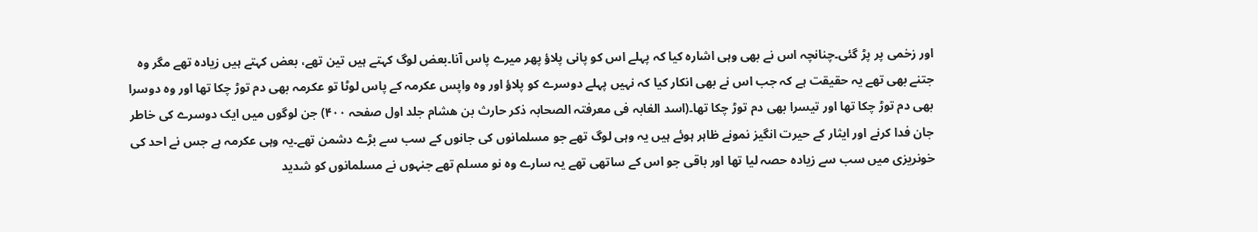اور زخمی پر پڑ گئی۔چنانچہ اس نے بھی وہی اشارہ کیا کہ پہلے اس کو پانی پلاؤ پھر میرے پاس آنا۔بعض لوگ کہتے ہیں تین تھے، بعض کہتے ہیں زیادہ تھے مگر وہ جتنے بھی تھے یہ حقیقت ہے کہ جب اس نے بھی انکار کیا کہ نہیں پہلے دوسرے کو پلاؤ اور وہ واپس عکرمہ کے پاس لوٹا تو عکرمہ بھی دم توڑ چکا تھا اور وہ دوسرا بھی دم توڑ چکا تھا اور تیسرا بھی دم توڑ چکا تھا۔(اسد الغابہ فی معرفتہ الصحابہ ذکر حارث بن ھشام جلد اول صفحہ ۴۰۰) جن لوگوں میں ایک دوسرے کی خاطر جان فدا کرنے اور ایثار کے حیرت انگیز نمونے ظاہر ہوئے ہیں یہ وہی لوگ تھے جو مسلمانوں کی جانوں کے سب سے بڑے دشمن تھے۔یہ وہی عکرمہ ہے جس نے احد کی خونریزی میں سب سے زیادہ حصہ لیا تھا اور باقی جو اس کے ساتھی تھے یہ سارے وہ نو مسلم تھے جنہوں نے مسلمانوں کو شدید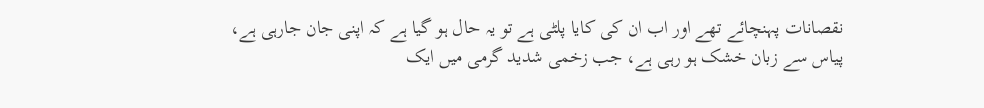نقصانات پہنچائے تھے اور اب ان کی کایا پلٹی ہے تو یہ حال ہو گیا ہے کہ اپنی جان جارہی ہے، پیاس سے زبان خشک ہو رہی ہے، جب زخمی شدید گرمی میں ایک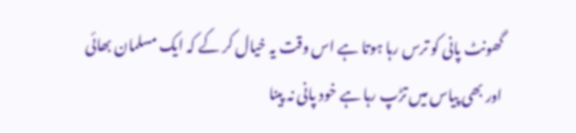گھونٹ پانی کو ترس رہا ہوتا ہے اس وقت یہ خیال کر کے کہ ایک مسلمان بھائی اور بھی پیاس میں تڑپ رہا ہے خود پانی نہ پینا